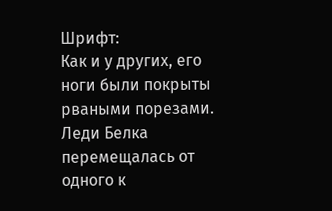Шрифт:
Как и у других, его ноги были покрыты рваными порезами. Леди Белка перемещалась от одного к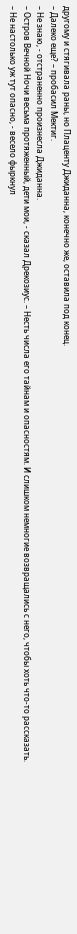другому и стягивала раны, но Плаценту Джиданна, конечно же, оставила под конец.
– Далеко еще? – пробасил Мектиг.
– Не знаю, - отстраненно произнесла Джиданна.
– Остров Вечной Ночи весьма протяженный, дети мои, - сказал Дрекозиус. – Несть числа его тайнам и опасностям. И слишком немногие возвращались с него, чтобы хоть что-то рассказать.
– Не настолько уж тут опасно, - весело фыркнул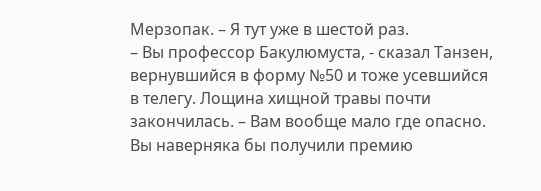Мерзопак. – Я тут уже в шестой раз.
– Вы профессор Бакулюмуста, - сказал Танзен, вернувшийся в форму №50 и тоже усевшийся в телегу. Лощина хищной травы почти закончилась. – Вам вообще мало где опасно. Вы наверняка бы получили премию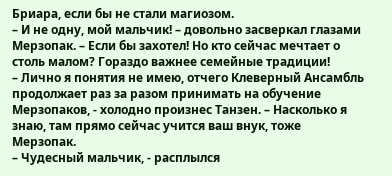Бриара, если бы не стали магиозом.
– И не одну, мой мальчик! – довольно засверкал глазами Мерзопак. – Если бы захотел! Но кто сейчас мечтает о столь малом? Гораздо важнее семейные традиции!
– Лично я понятия не имею, отчего Клеверный Ансамбль продолжает раз за разом принимать на обучение Мерзопаков, - холодно произнес Танзен. – Насколько я знаю, там прямо сейчас учится ваш внук, тоже Мерзопак.
– Чудесный мальчик, - расплылся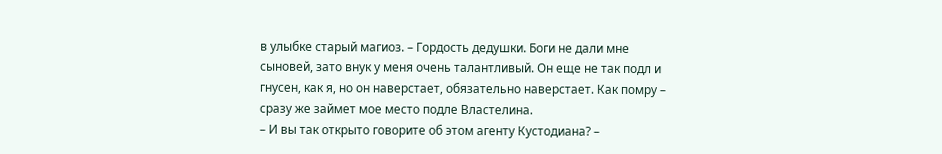в улыбке старый магиоз. – Гордость дедушки. Боги не дали мне сыновей, зато внук у меня очень талантливый. Он еще не так подл и гнусен, как я, но он наверстает, обязательно наверстает. Как помру – сразу же займет мое место подле Властелина.
– И вы так открыто говорите об этом агенту Кустодиана? –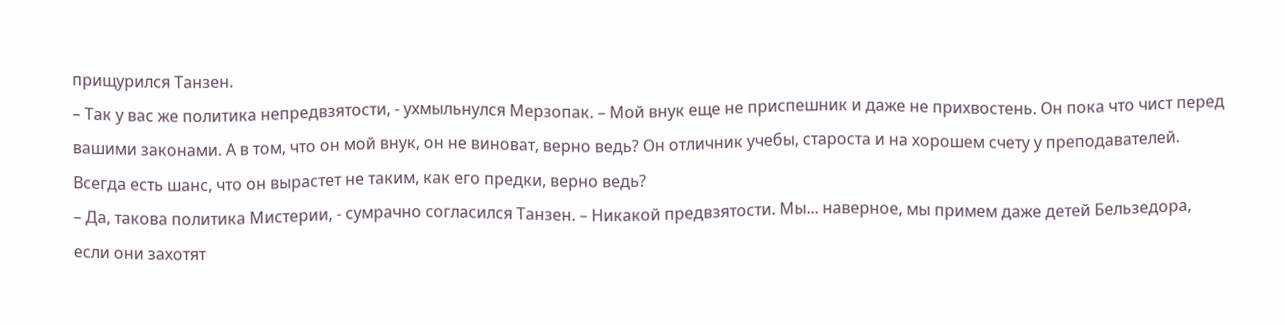прищурился Танзен.
– Так у вас же политика непредвзятости, - ухмыльнулся Мерзопак. – Мой внук еще не приспешник и даже не прихвостень. Он пока что чист перед вашими законами. А в том, что он мой внук, он не виноват, верно ведь? Он отличник учебы, староста и на хорошем счету у преподавателей. Всегда есть шанс, что он вырастет не таким, как его предки, верно ведь?
– Да, такова политика Мистерии, - сумрачно согласился Танзен. – Никакой предвзятости. Мы... наверное, мы примем даже детей Бельзедора, если они захотят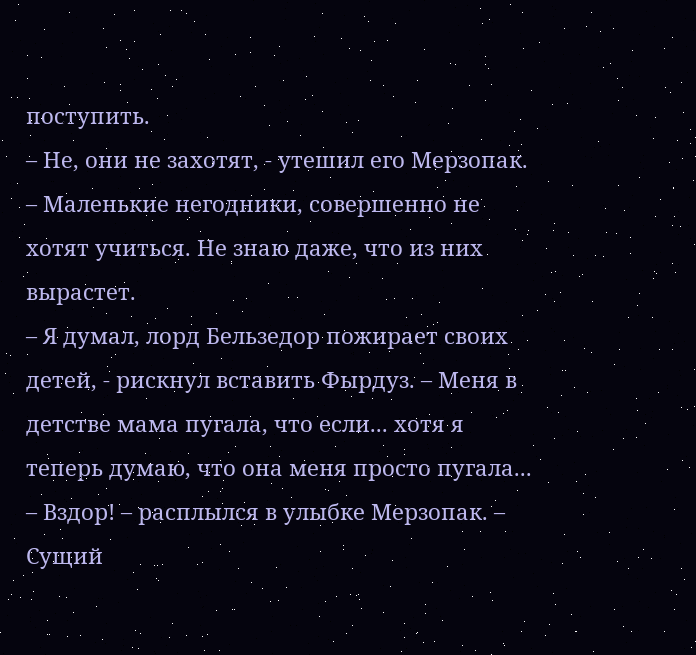поступить.
– Не, они не захотят, - утешил его Мерзопак. – Маленькие негодники, совершенно не хотят учиться. Не знаю даже, что из них вырастет.
– Я думал, лорд Бельзедор пожирает своих детей, - рискнул вставить Фырдуз. – Меня в детстве мама пугала, что если... хотя я теперь думаю, что она меня просто пугала...
– Вздор! – расплылся в улыбке Мерзопак. – Сущий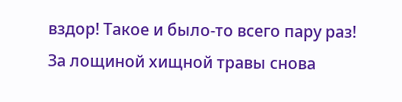вздор! Такое и было-то всего пару раз!
За лощиной хищной травы снова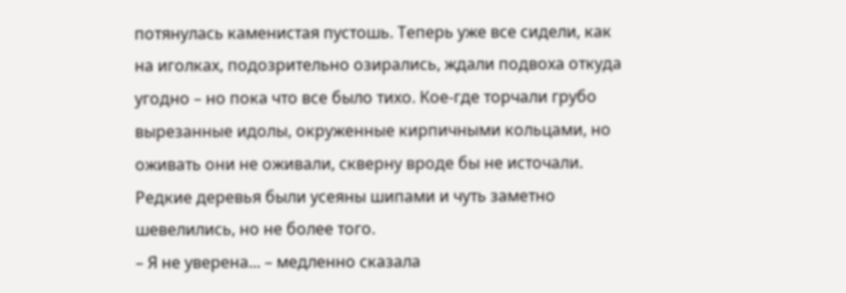потянулась каменистая пустошь. Теперь уже все сидели, как на иголках, подозрительно озирались, ждали подвоха откуда угодно – но пока что все было тихо. Кое-где торчали грубо вырезанные идолы, окруженные кирпичными кольцами, но оживать они не оживали, скверну вроде бы не источали. Редкие деревья были усеяны шипами и чуть заметно шевелились, но не более того.
– Я не уверена... – медленно сказала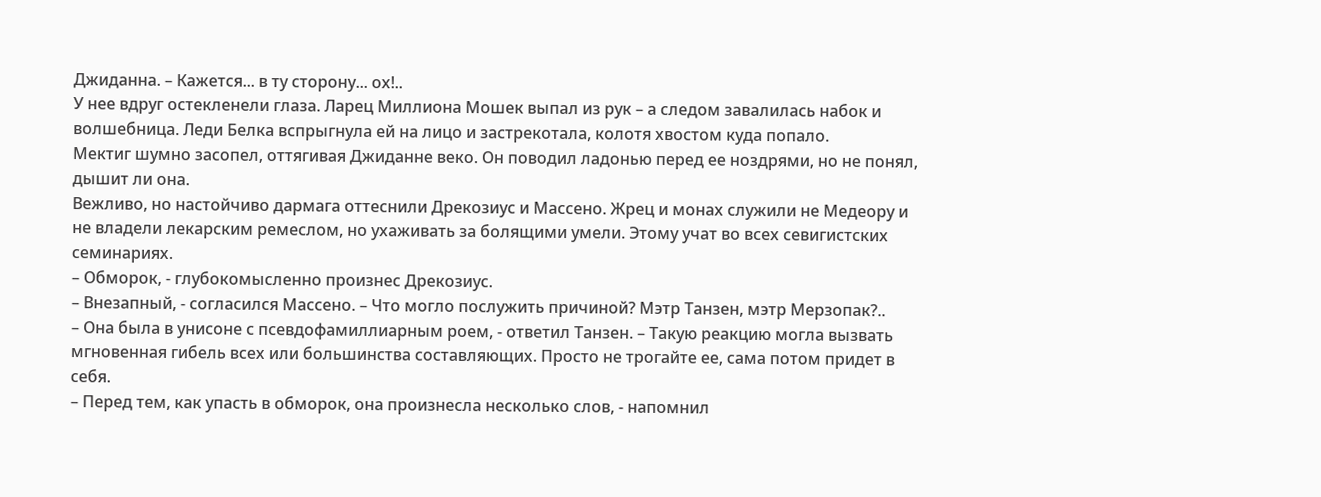Джиданна. – Кажется... в ту сторону... ох!..
У нее вдруг остекленели глаза. Ларец Миллиона Мошек выпал из рук – а следом завалилась набок и волшебница. Леди Белка вспрыгнула ей на лицо и застрекотала, колотя хвостом куда попало.
Мектиг шумно засопел, оттягивая Джиданне веко. Он поводил ладонью перед ее ноздрями, но не понял, дышит ли она.
Вежливо, но настойчиво дармага оттеснили Дрекозиус и Массено. Жрец и монах служили не Медеору и не владели лекарским ремеслом, но ухаживать за болящими умели. Этому учат во всех севигистских семинариях.
– Обморок, - глубокомысленно произнес Дрекозиус.
– Внезапный, - согласился Массено. – Что могло послужить причиной? Мэтр Танзен, мэтр Мерзопак?..
– Она была в унисоне с псевдофамиллиарным роем, - ответил Танзен. – Такую реакцию могла вызвать мгновенная гибель всех или большинства составляющих. Просто не трогайте ее, сама потом придет в себя.
– Перед тем, как упасть в обморок, она произнесла несколько слов, - напомнил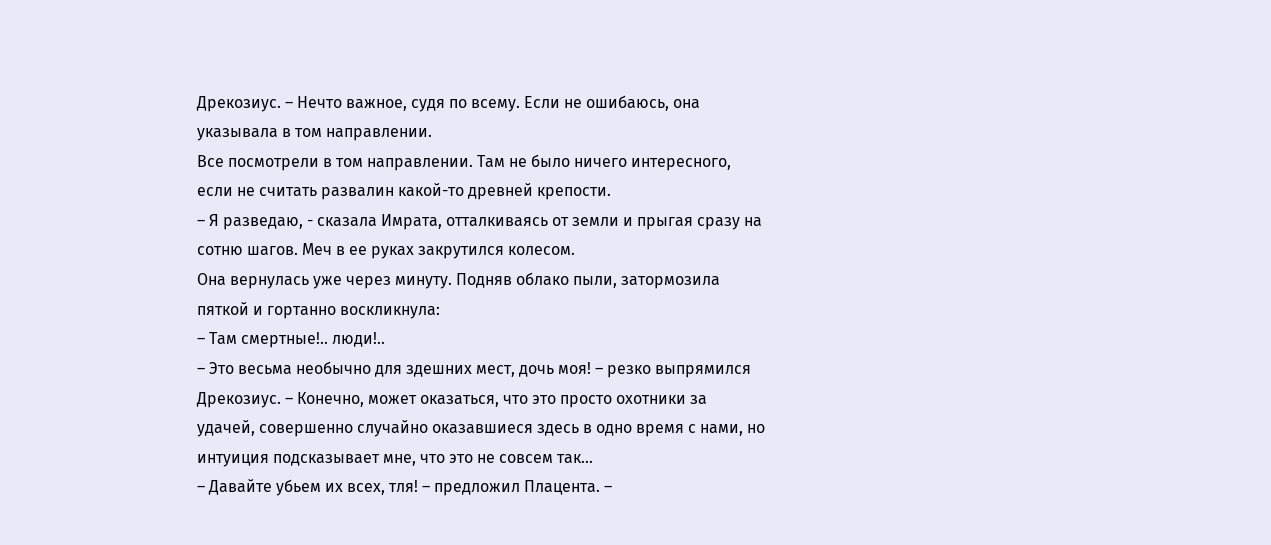Дрекозиус. – Нечто важное, судя по всему. Если не ошибаюсь, она указывала в том направлении.
Все посмотрели в том направлении. Там не было ничего интересного, если не считать развалин какой-то древней крепости.
– Я разведаю, - сказала Имрата, отталкиваясь от земли и прыгая сразу на сотню шагов. Меч в ее руках закрутился колесом.
Она вернулась уже через минуту. Подняв облако пыли, затормозила пяткой и гортанно воскликнула:
– Там смертные!.. люди!..
– Это весьма необычно для здешних мест, дочь моя! – резко выпрямился Дрекозиус. – Конечно, может оказаться, что это просто охотники за удачей, совершенно случайно оказавшиеся здесь в одно время с нами, но интуиция подсказывает мне, что это не совсем так...
– Давайте убьем их всех, тля! – предложил Плацента. –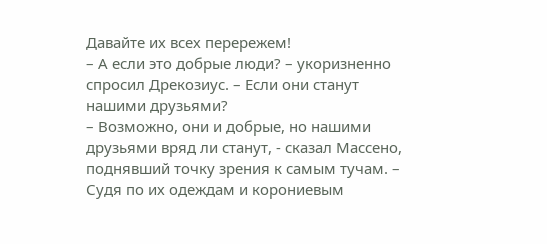Давайте их всех перережем!
– А если это добрые люди? – укоризненно спросил Дрекозиус. – Если они станут нашими друзьями?
– Возможно, они и добрые, но нашими друзьями вряд ли станут, - сказал Массено, поднявший точку зрения к самым тучам. – Судя по их одеждам и корониевым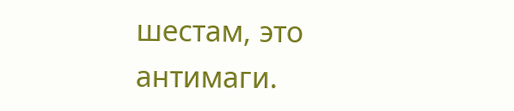шестам, это антимаги.